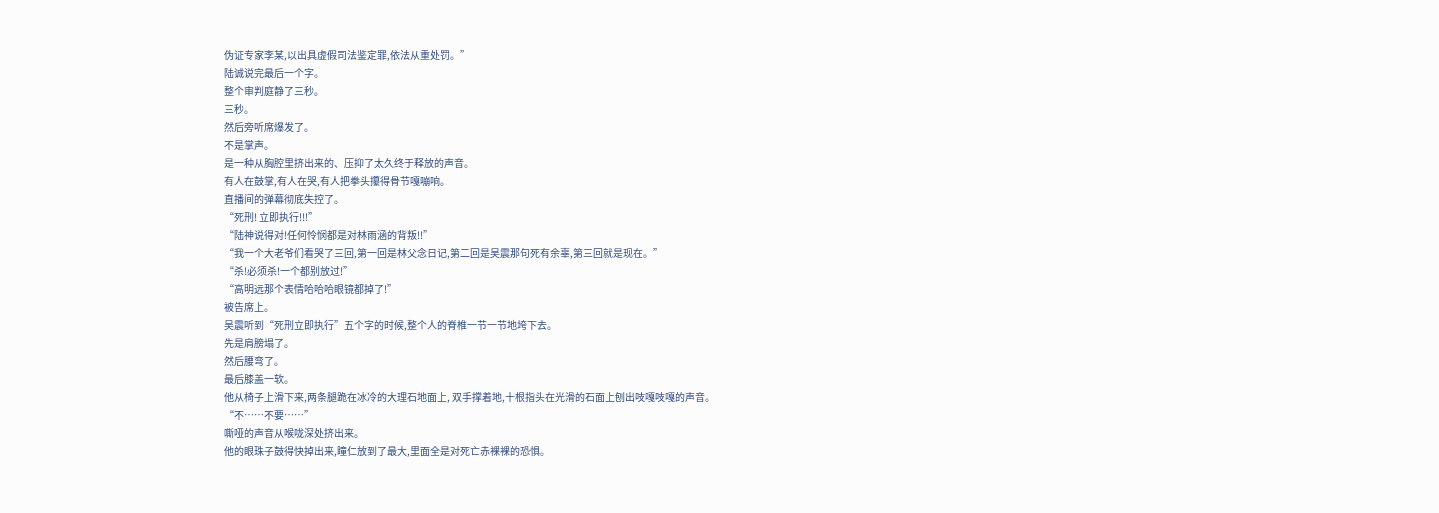伪证专家李某,以出具虚假司法鉴定罪,依法从重处罚。”
陆诚说完最后一个字。
整个审判庭静了三秒。
三秒。
然后旁听席爆发了。
不是掌声。
是一种从胸腔里挤出来的、压抑了太久终于释放的声音。
有人在鼓掌,有人在哭,有人把拳头攥得骨节嘎嘣响。
直播间的弹幕彻底失控了。
“死刑! 立即执行!!!”
“陆神说得对!任何怜悯都是对林雨涵的背叛!!”
“我一个大老爷们看哭了三回,第一回是林父念日记,第二回是吴震那句死有余辜,第三回就是现在。”
“杀!必须杀!一个都别放过!”
“高明远那个表情哈哈哈眼镜都掉了!”
被告席上。
吴震听到“死刑立即执行”五个字的时候,整个人的脊椎一节一节地垮下去。
先是肩膀塌了。
然后腰弯了。
最后膝盖一软。
他从椅子上滑下来,两条腿跪在冰冷的大理石地面上, 双手撑着地,十根指头在光滑的石面上刨出吱嘎吱嘎的声音。
“不……不要……”
嘶哑的声音从喉咙深处挤出来。
他的眼珠子鼓得快掉出来,瞳仁放到了最大,里面全是对死亡赤裸裸的恐惧。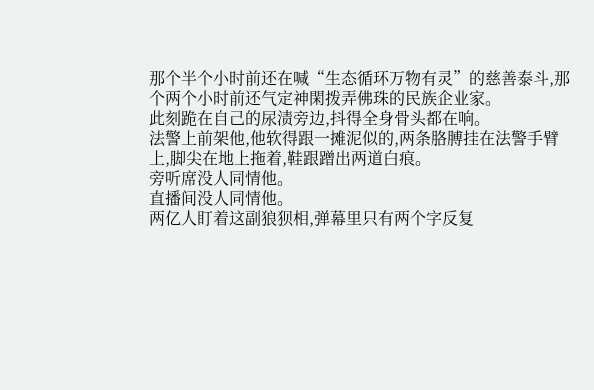那个半个小时前还在喊“生态循环万物有灵”的慈善泰斗,那个两个小时前还气定神閑拨弄佛珠的民族企业家。
此刻跪在自己的尿渍旁边,抖得全身骨头都在响。
法警上前架他,他软得跟一摊泥似的,两条胳膊挂在法警手臂上,脚尖在地上拖着,鞋跟蹭出两道白痕。
旁听席没人同情他。
直播间没人同情他。
两亿人盯着这副狼狈相,弹幕里只有两个字反复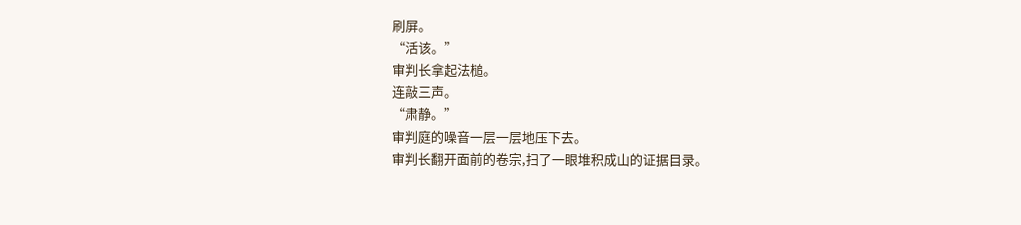刷屏。
“活该。”
审判长拿起法槌。
连敲三声。
“肃静。”
审判庭的噪音一层一层地压下去。
审判长翻开面前的卷宗,扫了一眼堆积成山的证据目录。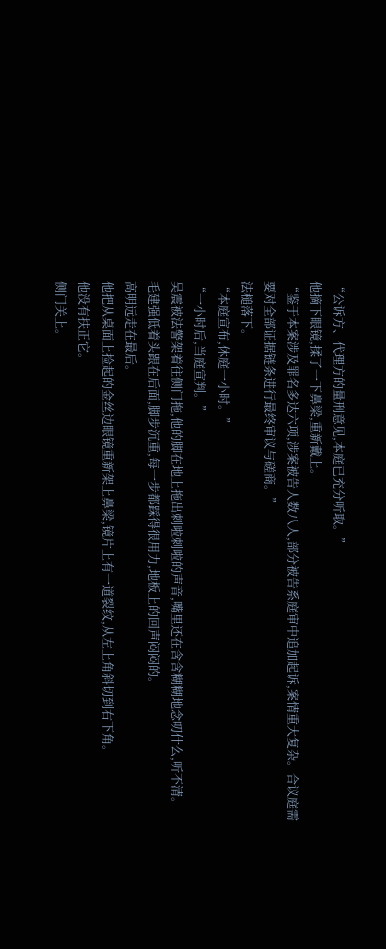“公诉方、代理方的量刑意见,本庭已充分听取。”
他摘下眼镜,揉了一下鼻梁,重新戴上。
“鉴于本案涉及罪名多达六项,涉案被告人数八人,部分被告系庭审中追加起诉,案情重大复杂。合议庭需要对全部证据链条进行最终审议与磋商。”
法槌落下。
“本庭宣布,休庭一小时。”
“一小时后,当庭宣判。”
吴震被法警架着往侧门拖,他的脚在地上拖出刺啦刺啦的声音,嘴里还在含含糊糊地念叨什么,听不清。
毛建强低着头跟在后面,脚步沉重,每一步都踩得很用力,地板上的回声闷闷的。
高明远走在最后。
他把从桌面上捡起的金丝边眼镜重新架上鼻梁,镜片上有一道裂纹,从左上角斜切到右下角。
他没有扶正它。
侧门关上。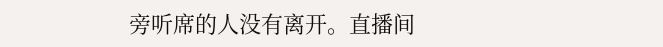旁听席的人没有离开。直播间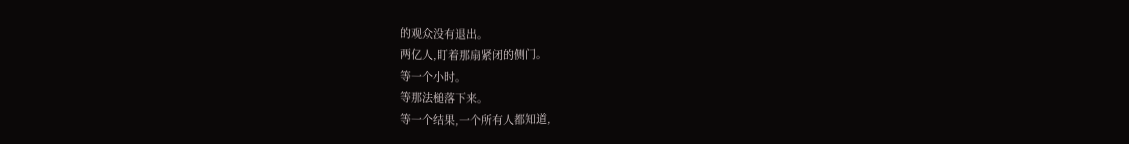的观众没有退出。
两亿人,盯着那扇紧闭的侧门。
等一个小时。
等那法槌落下来。
等一个结果,一个所有人都知道,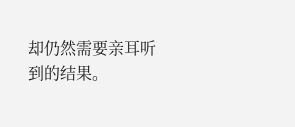却仍然需要亲耳听到的结果。